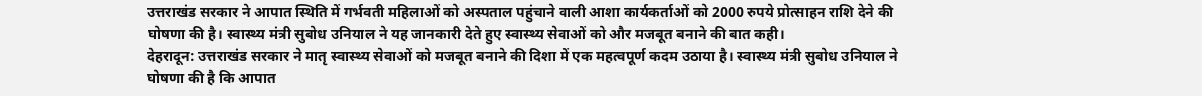उत्तराखंड सरकार ने आपात स्थिति में गर्भवती महिलाओं को अस्पताल पहुंचाने वाली आशा कार्यकर्ताओं को 2000 रुपये प्रोत्साहन राशि देने की घोषणा की है। स्वास्थ्य मंत्री सुबोध उनियाल ने यह जानकारी देते हुए स्वास्थ्य सेवाओं को और मजबूत बनाने की बात कही।
देहरादून: उत्तराखंड सरकार ने मातृ स्वास्थ्य सेवाओं को मजबूत बनाने की दिशा में एक महत्वपूर्ण कदम उठाया है। स्वास्थ्य मंत्री सुबोध उनियाल ने घोषणा की है कि आपात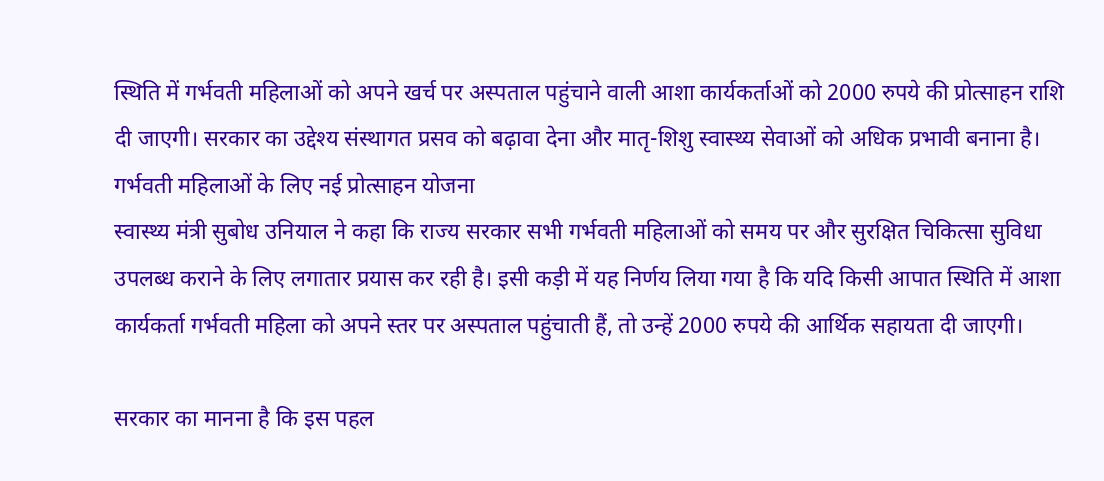स्थिति में गर्भवती महिलाओं को अपने खर्च पर अस्पताल पहुंचाने वाली आशा कार्यकर्ताओं को 2000 रुपये की प्रोत्साहन राशि दी जाएगी। सरकार का उद्देश्य संस्थागत प्रसव को बढ़ावा देना और मातृ-शिशु स्वास्थ्य सेवाओं को अधिक प्रभावी बनाना है।
गर्भवती महिलाओं के लिए नई प्रोत्साहन योजना
स्वास्थ्य मंत्री सुबोध उनियाल ने कहा कि राज्य सरकार सभी गर्भवती महिलाओं को समय पर और सुरक्षित चिकित्सा सुविधा उपलब्ध कराने के लिए लगातार प्रयास कर रही है। इसी कड़ी में यह निर्णय लिया गया है कि यदि किसी आपात स्थिति में आशा कार्यकर्ता गर्भवती महिला को अपने स्तर पर अस्पताल पहुंचाती हैं, तो उन्हें 2000 रुपये की आर्थिक सहायता दी जाएगी।

सरकार का मानना है कि इस पहल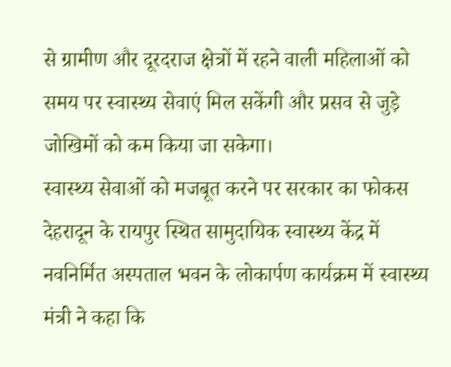से ग्रामीण और दूरदराज क्षेत्रों में रहने वाली महिलाओं को समय पर स्वास्थ्य सेवाएं मिल सकेंगी और प्रसव से जुड़े जोखिमों को कम किया जा सकेगा।
स्वास्थ्य सेवाओं को मजबूत करने पर सरकार का फोकस
देहरादून के रायपुर स्थित सामुदायिक स्वास्थ्य केंद्र में नवनिर्मित अस्पताल भवन के लोकार्पण कार्यक्रम में स्वास्थ्य मंत्री ने कहा कि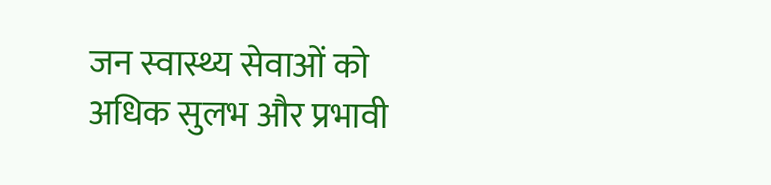जन स्वास्थ्य सेवाओं को अधिक सुलभ और प्रभावी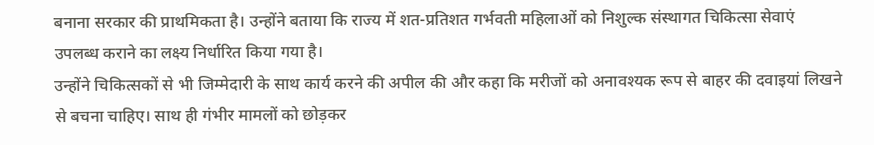बनाना सरकार की प्राथमिकता है। उन्होंने बताया कि राज्य में शत-प्रतिशत गर्भवती महिलाओं को निशुल्क संस्थागत चिकित्सा सेवाएं उपलब्ध कराने का लक्ष्य निर्धारित किया गया है।
उन्होंने चिकित्सकों से भी जिम्मेदारी के साथ कार्य करने की अपील की और कहा कि मरीजों को अनावश्यक रूप से बाहर की दवाइयां लिखने से बचना चाहिए। साथ ही गंभीर मामलों को छोड़कर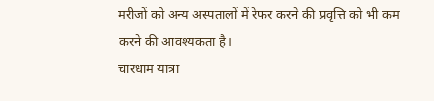मरीजों को अन्य अस्पतालों में रेफर करने की प्रवृत्ति को भी कम करने की आवश्यकता है।
चारधाम यात्रा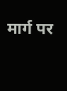मार्ग पर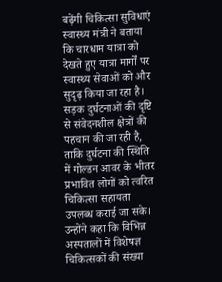बढ़ेंगी चिकित्सा सुविधाएं
स्वास्थ्य मंत्री ने बताया कि चारधाम यात्रा को देखते हुए यात्रा मार्गों पर स्वास्थ्य सेवाओं को और सुदृढ़ किया जा रहा है। सड़क दुर्घटनाओं की दृष्टि से संवेदनशील क्षेत्रों की पहचान की जा रही है, ताकि दुर्घटना की स्थिति में गोल्डन आवर के भीतर प्रभावित लोगों को त्वरित चिकित्सा सहायता उपलब्ध कराई जा सके।
उन्होंने कहा कि विभिन्न अस्पतालों में विशेषज्ञ चिकित्सकों की संख्या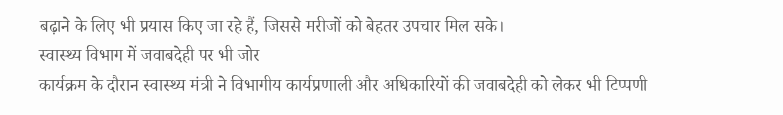बढ़ाने के लिए भी प्रयास किए जा रहे हैं, जिससे मरीजों को बेहतर उपचार मिल सके।
स्वास्थ्य विभाग में जवाबदेही पर भी जोर
कार्यक्रम के दौरान स्वास्थ्य मंत्री ने विभागीय कार्यप्रणाली और अधिकारियों की जवाबदेही को लेकर भी टिप्पणी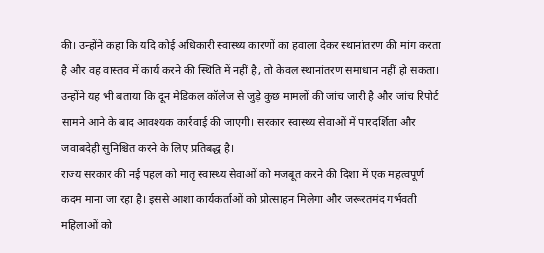की। उन्होंने कहा कि यदि कोई अधिकारी स्वास्थ्य कारणों का हवाला देकर स्थानांतरण की मांग करता है और वह वास्तव में कार्य करने की स्थिति में नहीं है, तो केवल स्थानांतरण समाधान नहीं हो सकता।
उन्होंने यह भी बताया कि दून मेडिकल कॉलेज से जुड़े कुछ मामलों की जांच जारी है और जांच रिपोर्ट सामने आने के बाद आवश्यक कार्रवाई की जाएगी। सरकार स्वास्थ्य सेवाओं में पारदर्शिता और जवाबदेही सुनिश्चित करने के लिए प्रतिबद्ध है।
राज्य सरकार की नई पहल को मातृ स्वास्थ्य सेवाओं को मजबूत करने की दिशा में एक महत्वपूर्ण कदम माना जा रहा है। इससे आशा कार्यकर्ताओं को प्रोत्साहन मिलेगा और जरूरतमंद गर्भवती महिलाओं को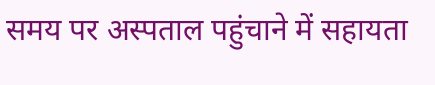समय पर अस्पताल पहुंचाने में सहायता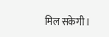मिल सकेगी।